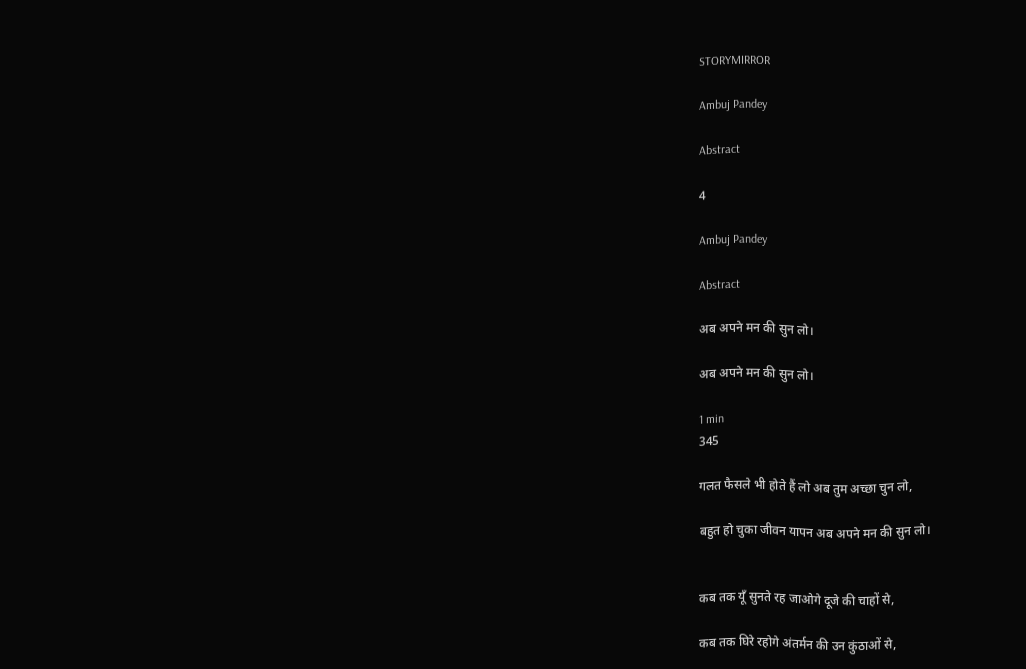STORYMIRROR

Ambuj Pandey

Abstract

4

Ambuj Pandey

Abstract

अब अपने मन की सुन लो।

अब अपने मन की सुन लो।

1 min
345

गलत फैसले भी होते हैं लो अब तुम अच्छा चुन लो,

बहुत हो चुका जीवन यापन अब अपने मन की सुन लो।


कब तक यूँ सुनते रह जाओगे दूजे की चाहों से,

कब तक घिरे रहोगे अंतर्मन की उन कुंठाओं से,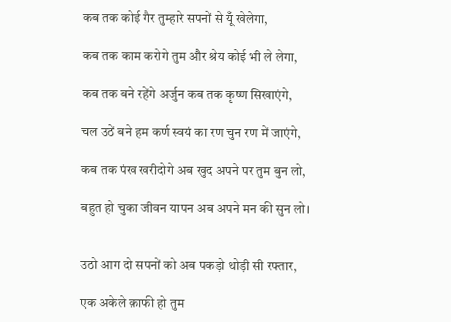कब तक कोई गैर तुम्हारे सपनों से यूँ खेलेगा,

कब तक काम करोगे तुम और श्रेय कोई भी ले लेगा,

कब तक बने रहेंगे अर्जुन कब तक कृष्ण सिखाएंगे,

चल उठें बने हम कर्ण स्वयं का रण चुन रण में जाएंगे,

कब तक पंख खरीदोगे अब खुद अपने पर तुम बुन लो,

बहुत हो चुका जीवन यापन अब अपने मन की सुन लो।


उठो आग दो सपनों को अब पकड़ो थोड़ी सी रफ्तार,

एक अकेले क़ाफी हो तुम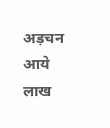अड़चन आये लाख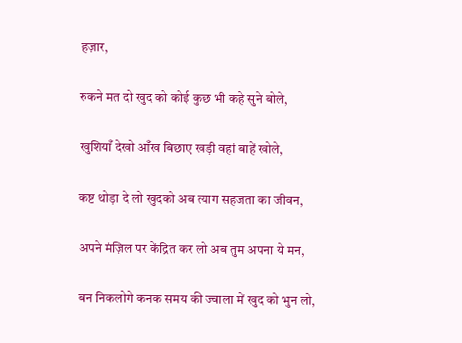हज़ार,

रुकने मत दो खुद को कोई कुछ भी कहे सुने बोले,

खुशियाँ देखो आँख बिछाए खड़ी वहां बाहें खोले,

कष्ट थोड़ा दे लो खुदको अब त्याग सहजता का जीवन,

अपने मंज़िल पर केंद्रित कर लो अब तुम अपना ये मन,

बन निकलोगे कनक समय की ज्वाला में खुद को भुन लो,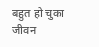बहुत हो चुका जीवन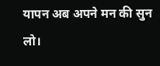यापन अब अपने मन की सुन लो।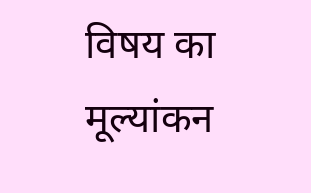विषय का मूल्यांकन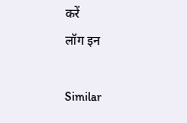करें
लॉग इन

Similar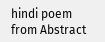hindi poem from Abstract